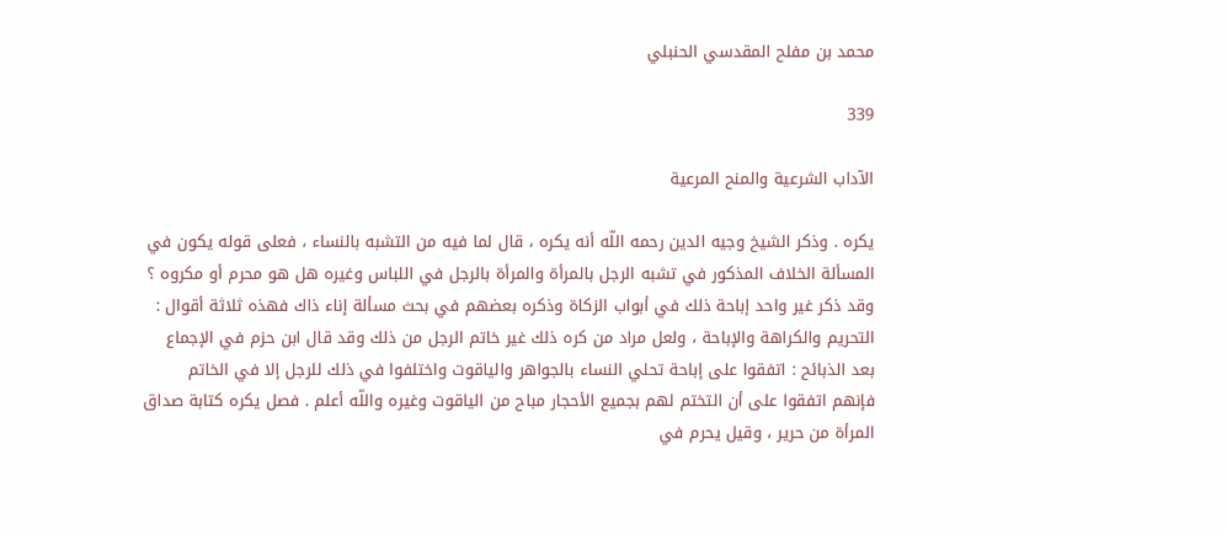محمد بن مفلح المقدسي الحنبلي

339

الآداب الشرعية والمنح المرعية

يكره . وذكر الشيخ وجيه الدين رحمه اللّه أنه يكره ، قال لما فيه من التشبه بالنساء ، فعلى قوله يكون في المسألة الخلاف المذكور في تشبه الرجل بالمرأة والمرأة بالرجل في اللباس وغيره هل هو محرم أو مكروه ؟ وقد ذكر غير واحد إباحة ذلك في أبواب الزكاة وذكره بعضهم في بحث مسألة إناء ذاك فهذه ثلاثة أقوال : التحريم والكراهة والإباحة ، ولعل مراد من كره ذلك غير خاتم الرجل من ذلك وقد قال ابن حزم في الإجماع بعد الذبائح : اتفقوا على إباحة تحلي النساء بالجواهر والياقوت واختلفوا في ذلك للرجل إلا في الخاتم فإنهم اتفقوا على أن التختم لهم بجميع الأحجار مباح من الياقوت وغيره واللّه أعلم . فصل يكره كتابة صداق المرأة من حرير ، وقيل يحرم في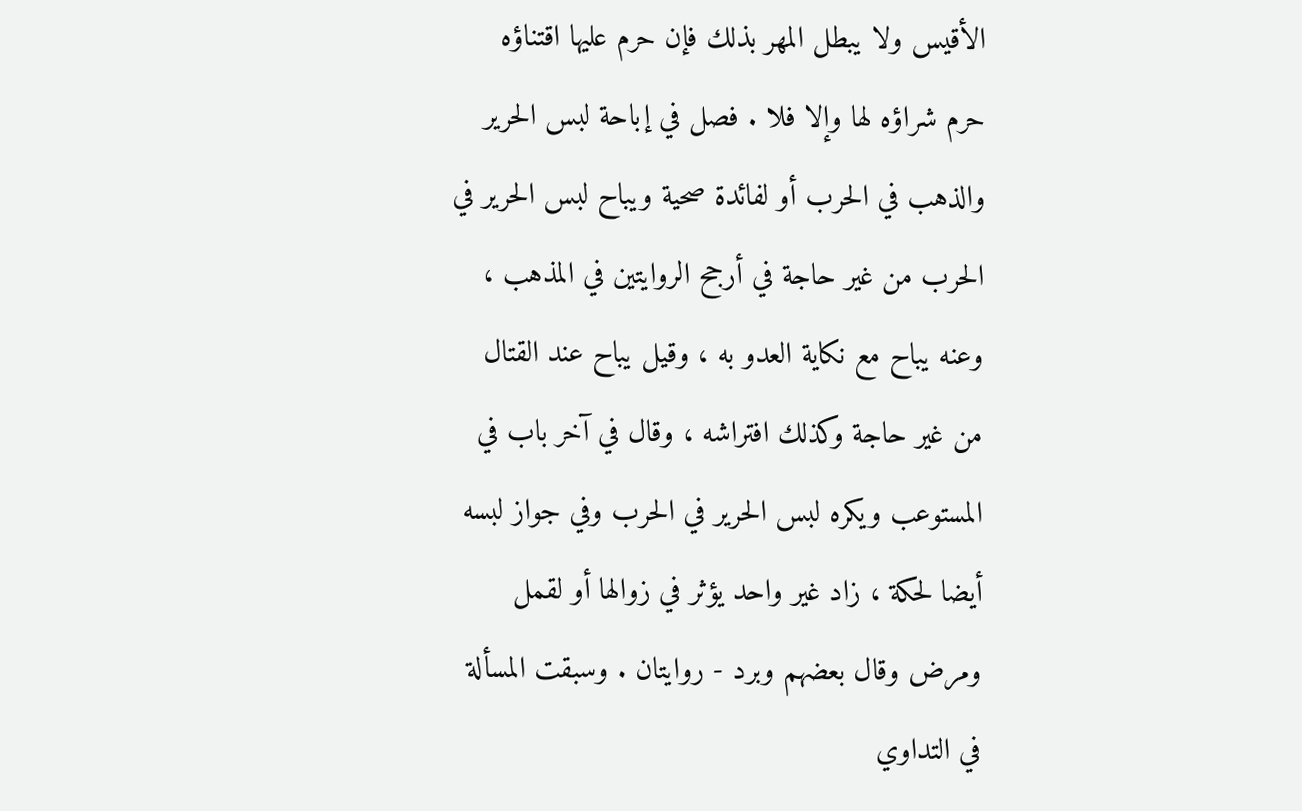الأقيس ولا يبطل المهر بذلك فإن حرم عليها اقتناؤه حرم شراؤه لها وإلا فلا . فصل في إباحة لبس الحرير والذهب في الحرب أو لفائدة صحية ويباح لبس الحرير في الحرب من غير حاجة في أرجح الروايتين في المذهب ، وعنه يباح مع نكاية العدو به ، وقيل يباح عند القتال من غير حاجة وكذلك افتراشه ، وقال في آخر باب في المستوعب ويكره لبس الحرير في الحرب وفي جواز لبسه أيضا لحكة ، زاد غير واحد يؤثر في زوالها أو لقمل ومرض وقال بعضهم وبرد - روايتان . وسبقت المسألة في التداوي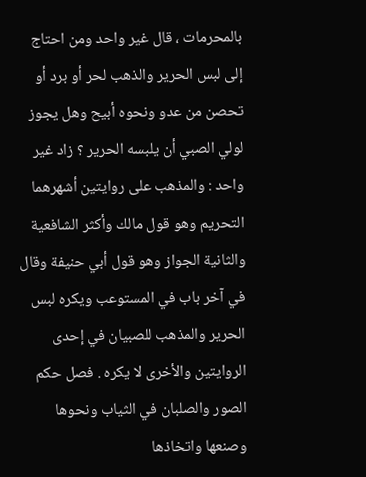بالمحرمات ، قال غير واحد ومن احتاج إلى لبس الحرير والذهب لحر أو برد أو تحصن من عدو ونحوه أبيح وهل يجوز لولي الصبي أن يلبسه الحرير ؟ زاد غير واحد : والمذهب على روايتين أشهرهما التحريم وهو قول مالك وأكثر الشافعية والثانية الجواز وهو قول أبي حنيفة وقال في آخر باب في المستوعب ويكره لبس الحرير والمذهب للصبيان في إحدى الروايتين والأخرى لا يكره . فصل حكم الصور والصلبان في الثياب ونحوها وصنعها واتخاذها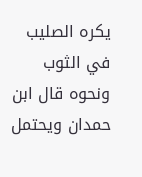يكره الصليب في الثوب ونحوه قال ابن حمدان ويحتمل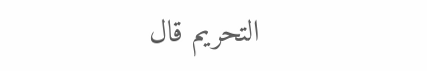التحريم قال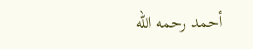أحمد رحمه اللّه